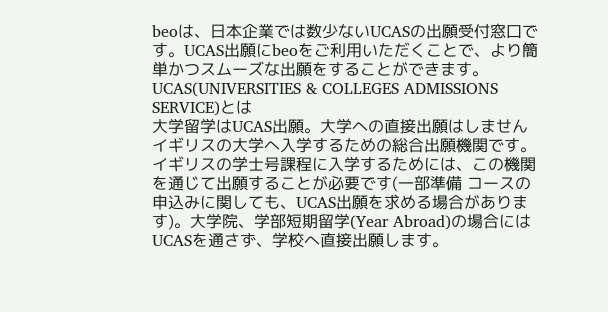beoは、日本企業では数少ないUCASの出願受付窓口です。UCAS出願にbeoをご利用いただくことで、より簡単かつスムーズな出願をすることができます。
UCAS(UNIVERSITIES & COLLEGES ADMISSIONS SERVICE)とは
大学留学はUCAS出願。大学への直接出願はしません
イギリスの大学へ入学するための総合出願機関です。イギリスの学士号課程に入学するためには、この機関を通じて出願することが必要です(一部準備 コースの申込みに関しても、UCAS出願を求める場合があります)。大学院、学部短期留学(Year Abroad)の場合にはUCASを通さず、学校へ直接出願します。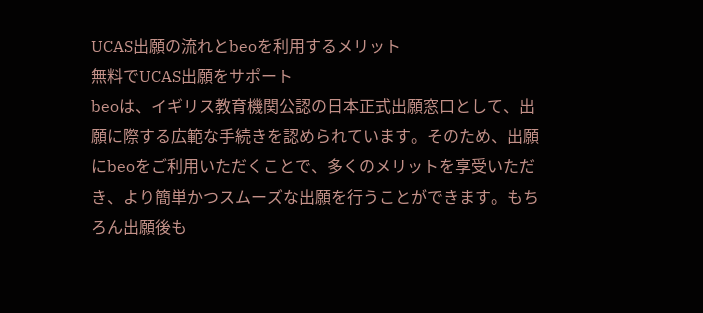UCAS出願の流れとbeoを利用するメリット
無料でUCAS出願をサポート
beoは、イギリス教育機関公認の日本正式出願窓口として、出願に際する広範な手続きを認められています。そのため、出願にbeoをご利用いただくことで、多くのメリットを享受いただき、より簡単かつスムーズな出願を行うことができます。もちろん出願後も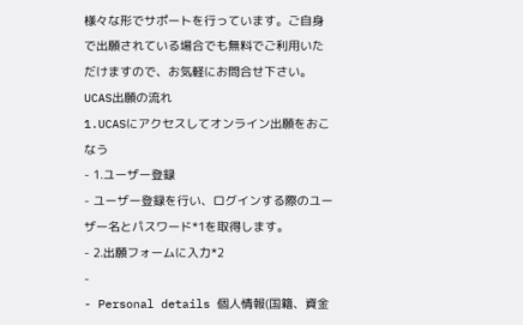様々な形でサポートを行っています。ご自身で出願されている場合でも無料でご利用いただけますので、お気軽にお問合せ下さい。
UCAS出願の流れ
1.UCASにアクセスしてオンライン出願をおこなう
- 1.ユーザー登録
- ユーザー登録を行い、ログインする際のユーザー名とパスワード*1を取得します。
- 2.出願フォームに入力*2
-
- Personal details 個人情報(国籍、資金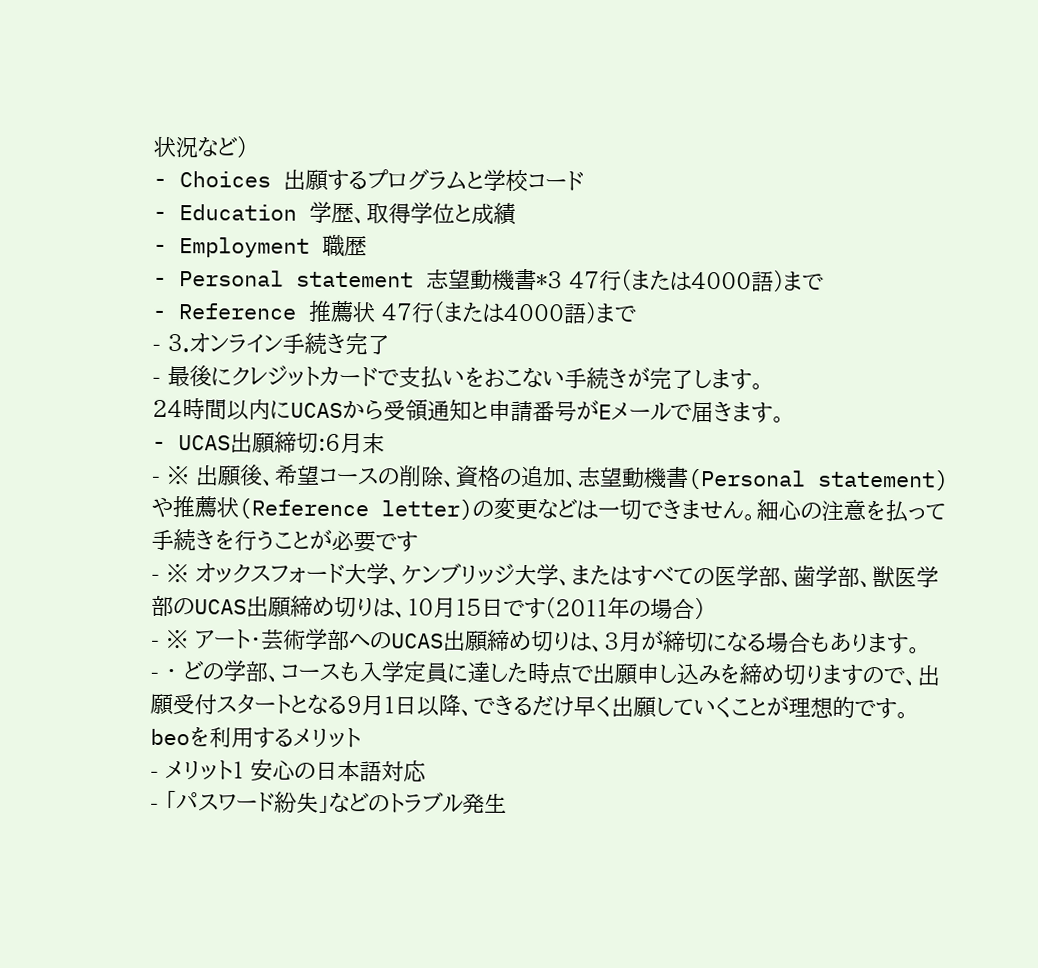状況など)
- Choices 出願するプログラムと学校コード
- Education 学歴、取得学位と成績
- Employment 職歴
- Personal statement 志望動機書*3 47行(または4000語)まで
- Reference 推薦状 47行(または4000語)まで
- 3.オンライン手続き完了
- 最後にクレジットカードで支払いをおこない手続きが完了します。
24時間以内にUCASから受領通知と申請番号がEメールで届きます。
- UCAS出願締切:6月末
- ※ 出願後、希望コースの削除、資格の追加、志望動機書(Personal statement)や推薦状(Reference letter)の変更などは一切できません。細心の注意を払って手続きを行うことが必要です
- ※ オックスフォード大学、ケンブリッジ大学、またはすべての医学部、歯学部、獣医学部のUCAS出願締め切りは、10月15日です(2011年の場合)
- ※ アート・芸術学部へのUCAS出願締め切りは、3月が締切になる場合もあります。
- ・ どの学部、コースも入学定員に達した時点で出願申し込みを締め切りますので、出願受付スタートとなる9月1日以降、できるだけ早く出願していくことが理想的です。
beoを利用するメリット
- メリット1 安心の日本語対応
- 「パスワード紛失」などのトラブル発生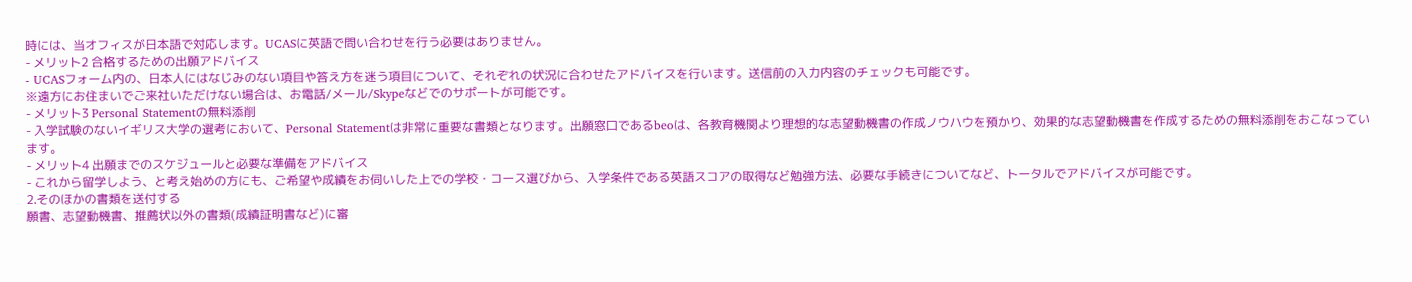時には、当オフィスが日本語で対応します。UCASに英語で問い合わせを行う必要はありません。
- メリット2 合格するための出願アドバイス
- UCASフォーム内の、日本人にはなじみのない項目や答え方を迷う項目について、それぞれの状況に合わせたアドバイスを行います。送信前の入力内容のチェックも可能です。
※遠方にお住まいでご来社いただけない場合は、お電話/メール/Skypeなどでのサポートが可能です。
- メリット3 Personal Statementの無料添削
- 入学試験のないイギリス大学の選考において、Personal Statementは非常に重要な書類となります。出願窓口であるbeoは、各教育機関より理想的な志望動機書の作成ノウハウを預かり、効果的な志望動機書を作成するための無料添削をおこなっています。
- メリット4 出願までのスケジュールと必要な準備をアドバイス
- これから留学しよう、と考え始めの方にも、ご希望や成績をお伺いした上での学校・コース選びから、入学条件である英語スコアの取得など勉強方法、必要な手続きについてなど、トータルでアドバイスが可能です。
2.そのほかの書類を送付する
願書、志望動機書、推薦状以外の書類(成績証明書など)に審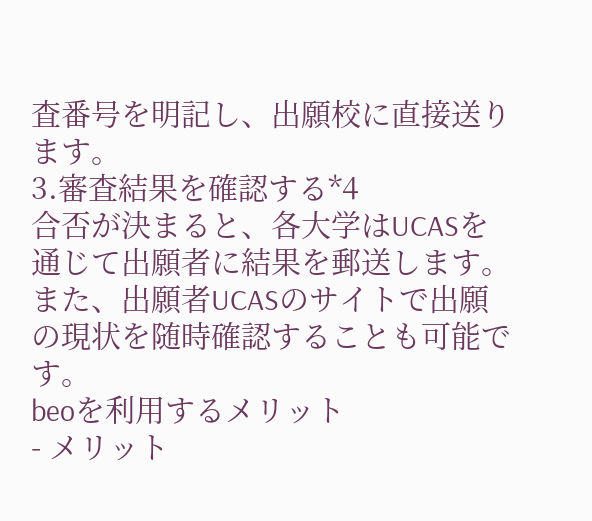査番号を明記し、出願校に直接送ります。
3.審査結果を確認する*4
合否が決まると、各大学はUCASを通じて出願者に結果を郵送します。
また、出願者UCASのサイトで出願の現状を随時確認することも可能です。
beoを利用するメリット
- メリット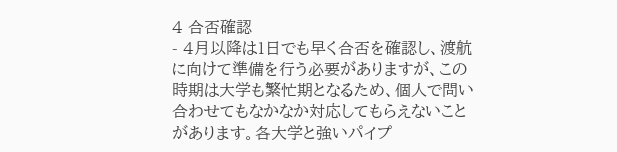4 合否確認
- 4月以降は1日でも早く合否を確認し、渡航に向けて準備を行う必要がありますが、この時期は大学も繁忙期となるため、個人で問い合わせてもなかなか対応してもらえないことがあります。各大学と強いパイプ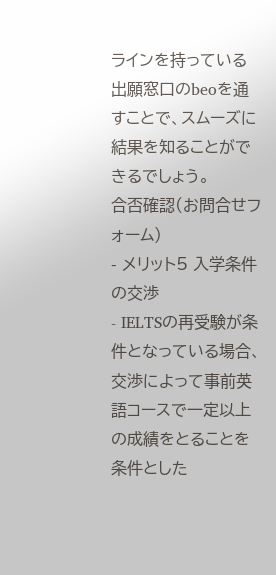ラインを持っている出願窓口のbeoを通すことで、スムーズに結果を知ることができるでしょう。
合否確認(お問合せフォーム)
- メリット5 入学条件の交渉
- IELTSの再受験が条件となっている場合、交渉によって事前英語コースで一定以上の成績をとることを条件とした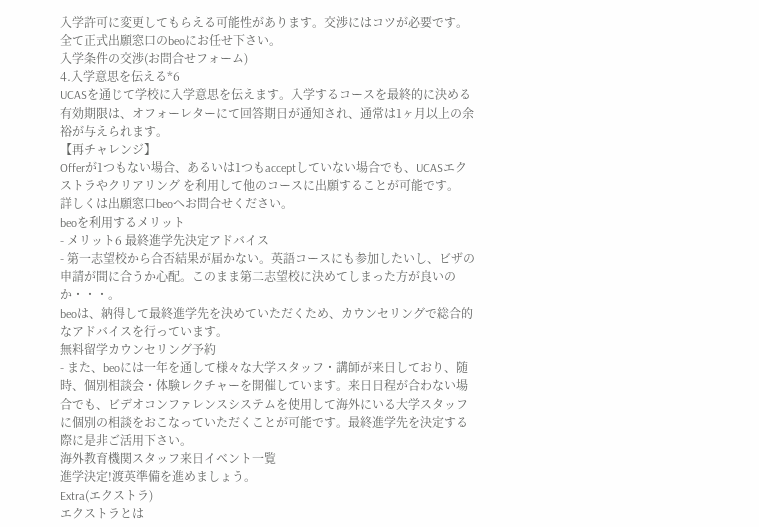入学許可に変更してもらえる可能性があります。交渉にはコツが必要です。全て正式出願窓口のbeoにお任せ下さい。
入学条件の交渉(お問合せフォーム)
4.入学意思を伝える*6
UCASを通じて学校に入学意思を伝えます。入学するコースを最終的に決める有効期限は、オフォーレターにて回答期日が通知され、通常は1ヶ月以上の余裕が与えられます。
【再チャレンジ】
Offerが1つもない場合、あるいは1つもacceptしていない場合でも、UCASエクストラやクリアリング を利用して他のコースに出願することが可能です。
詳しくは出願窓口beoへお問合せください。
beoを利用するメリット
- メリット6 最終進学先決定アドバイス
- 第一志望校から合否結果が届かない。英語コースにも参加したいし、ビザの申請が間に合うか心配。このまま第二志望校に決めてしまった方が良いのか・・・。
beoは、納得して最終進学先を決めていただくため、カウンセリングで総合的なアドバイスを行っています。
無料留学カウンセリング予約
- また、beoには一年を通して様々な大学スタッフ・講師が来日しており、随時、個別相談会・体験レクチャーを開催しています。来日日程が合わない場合でも、ビデオコンファレンスシステムを使用して海外にいる大学スタッフに個別の相談をおこなっていただくことが可能です。最終進学先を決定する際に是非ご活用下さい。
海外教育機関スタッフ来日イベント一覧
進学決定!渡英準備を進めましょう。
Extra(エクストラ)
エクストラとは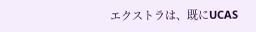エクストラは、既にUCAS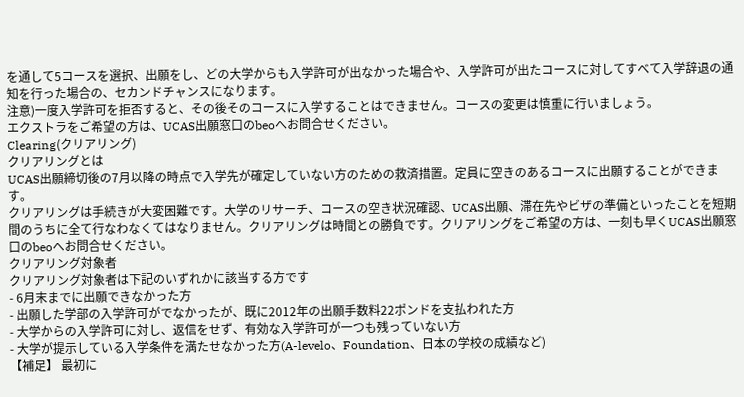を通して5コースを選択、出願をし、どの大学からも入学許可が出なかった場合や、入学許可が出たコースに対してすべて入学辞退の通知を行った場合の、セカンドチャンスになります。
注意)一度入学許可を拒否すると、その後そのコースに入学することはできません。コースの変更は慎重に行いましょう。
エクストラをご希望の方は、UCAS出願窓口のbeoへお問合せください。
Clearing(クリアリング)
クリアリングとは
UCAS出願締切後の7月以降の時点で入学先が確定していない方のための救済措置。定員に空きのあるコースに出願することができます。
クリアリングは手続きが大変困難です。大学のリサーチ、コースの空き状況確認、UCAS出願、滞在先やビザの準備といったことを短期間のうちに全て行なわなくてはなりません。クリアリングは時間との勝負です。クリアリングをご希望の方は、一刻も早くUCAS出願窓口のbeoへお問合せください。
クリアリング対象者
クリアリング対象者は下記のいずれかに該当する方です
- 6月末までに出願できなかった方
- 出願した学部の入学許可がでなかったが、既に2012年の出願手数料22ポンドを支払われた方
- 大学からの入学許可に対し、返信をせず、有効な入学許可が一つも残っていない方
- 大学が提示している入学条件を満たせなかった方(A-levelo、Foundation、日本の学校の成績など)
【補足】 最初に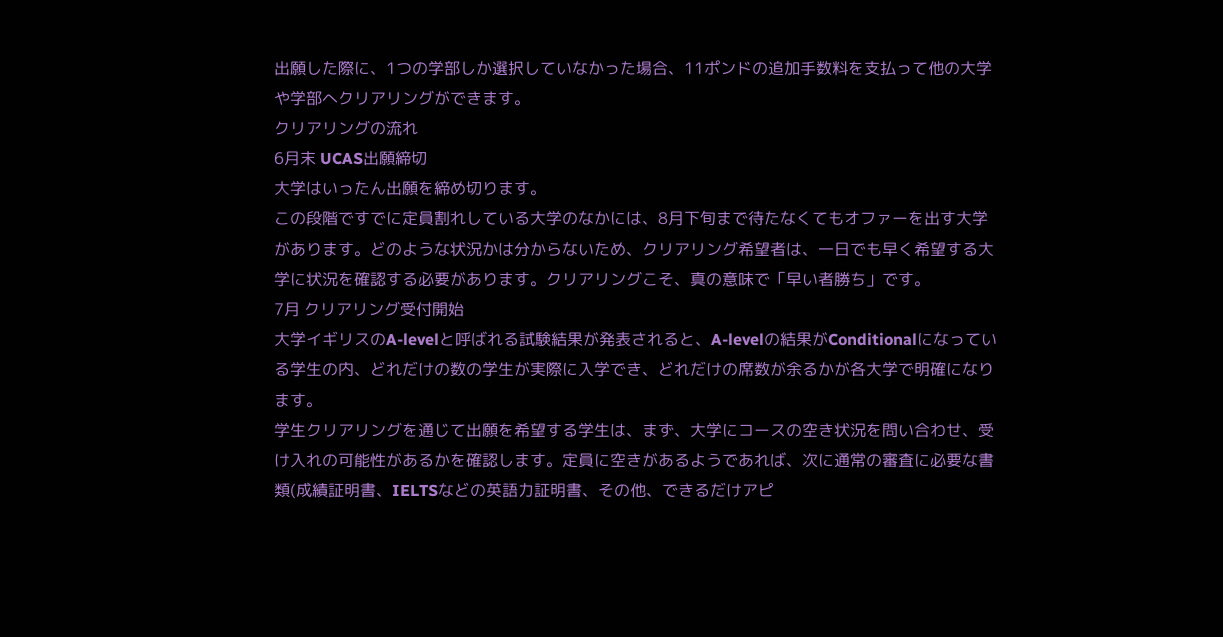出願した際に、1つの学部しか選択していなかった場合、11ポンドの追加手数料を支払って他の大学や学部へクリアリングができます。
クリアリングの流れ
6月末 UCAS出願締切
大学はいったん出願を締め切ります。
この段階ですでに定員割れしている大学のなかには、8月下旬まで待たなくてもオファーを出す大学があります。どのような状況かは分からないため、クリアリング希望者は、一日でも早く希望する大学に状況を確認する必要があります。クリアリングこそ、真の意味で「早い者勝ち」です。
7月 クリアリング受付開始
大学イギリスのA-levelと呼ばれる試験結果が発表されると、A-levelの結果がConditionalになっている学生の内、どれだけの数の学生が実際に入学でき、どれだけの席数が余るかが各大学で明確になります。
学生クリアリングを通じて出願を希望する学生は、まず、大学にコースの空き状況を問い合わせ、受け入れの可能性があるかを確認します。定員に空きがあるようであれば、次に通常の審査に必要な書類(成績証明書、IELTSなどの英語力証明書、その他、できるだけアピ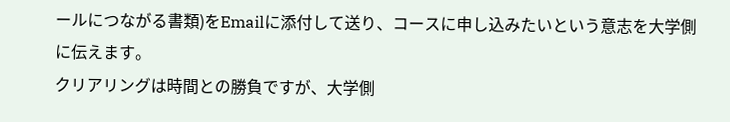ールにつながる書類)をEmailに添付して送り、コースに申し込みたいという意志を大学側に伝えます。
クリアリングは時間との勝負ですが、大学側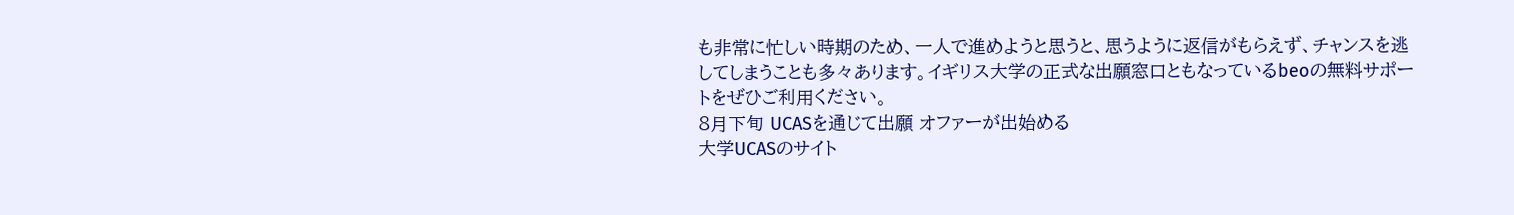も非常に忙しい時期のため、一人で進めようと思うと、思うように返信がもらえず、チャンスを逃してしまうことも多々あります。イギリス大学の正式な出願窓口ともなっているbeoの無料サポートをぜひご利用ください。
8月下旬 UCASを通じて出願 オファーが出始める
大学UCASのサイト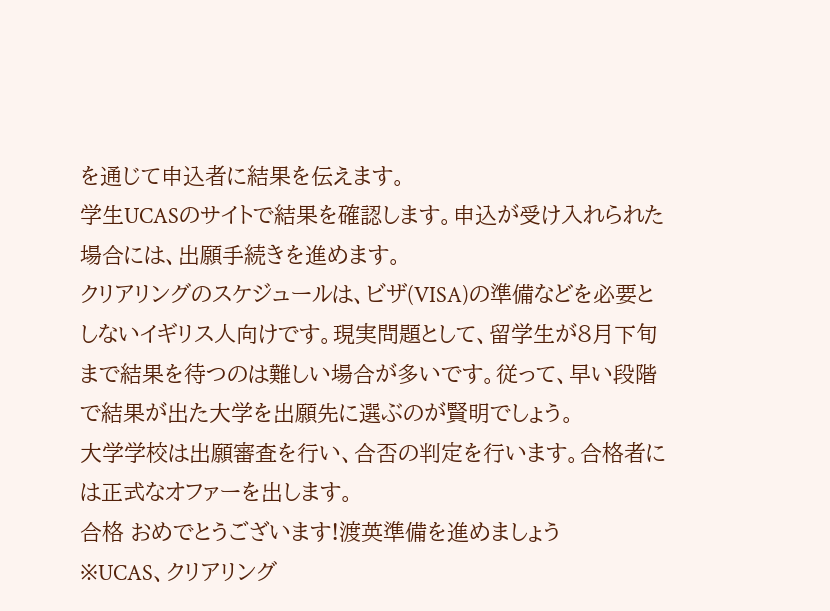を通じて申込者に結果を伝えます。
学生UCASのサイトで結果を確認します。申込が受け入れられた場合には、出願手続きを進めます。
クリアリングのスケジュールは、ビザ(VISA)の準備などを必要としないイギリス人向けです。現実問題として、留学生が8月下旬まで結果を待つのは難しい場合が多いです。従って、早い段階で結果が出た大学を出願先に選ぶのが賢明でしょう。
大学学校は出願審査を行い、合否の判定を行います。合格者には正式なオファーを出します。
合格 おめでとうございます!渡英準備を進めましょう
※UCAS、クリアリング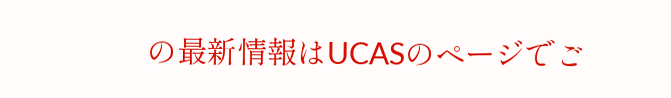の最新情報はUCASのページでご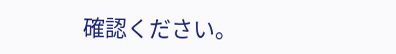確認ください。